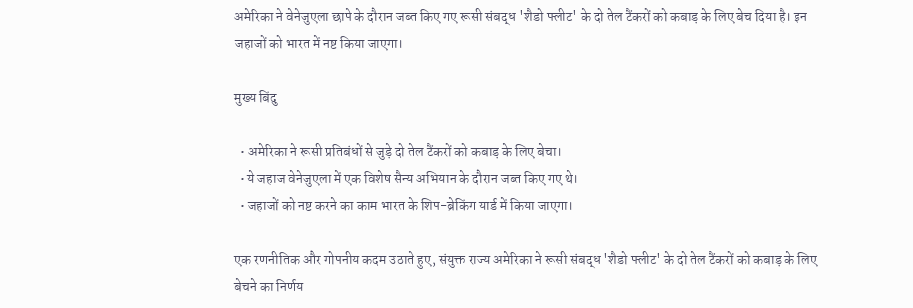अमेरिका ने वेनेजुएला छापे के दौरान जब्त किए गए रूसी संबद्ध 'शैडो फ्लीट' के दो तेल टैंकरों को कबाड़ के लिए बेच दिया है। इन जहाजों को भारत में नष्ट किया जाएगा।

मुख्य बिंदु

  • अमेरिका ने रूसी प्रतिबंधों से जुड़े दो तेल टैंकरों को कबाड़ के लिए बेचा।
  • ये जहाज वेनेजुएला में एक विशेष सैन्य अभियान के दौरान जब्त किए गए थे।
  • जहाजों को नष्ट करने का काम भारत के शिप-ब्रेकिंग यार्ड में किया जाएगा।

एक रणनीतिक और गोपनीय कदम उठाते हुए, संयुक्त राज्य अमेरिका ने रूसी संबद्ध 'शैडो फ्लीट' के दो तेल टैंकरों को कबाड़ के लिए बेचने का निर्णय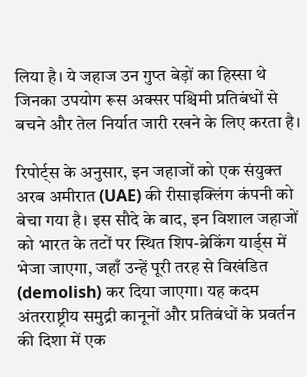लिया है। ये जहाज उन गुप्त बेड़ों का हिस्सा थे जिनका उपयोग रूस अक्सर पश्चिमी प्रतिबंधों से बचने और तेल निर्यात जारी रखने के लिए करता है।

रिपोर्ट्स के अनुसार, इन जहाजों को एक संयुक्त अरब अमीरात (UAE) की रीसाइक्लिंग कंपनी को बेचा गया है। इस सौदे के बाद, इन विशाल जहाजों को भारत के तटों पर स्थित शिप-ब्रेकिंग यार्ड्स में भेजा जाएगा, जहाँ उन्हें पूरी तरह से विखंडित (demolish) कर दिया जाएगा। यह कदम अंतरराष्ट्रीय समुद्री कानूनों और प्रतिबंधों के प्रवर्तन की दिशा में एक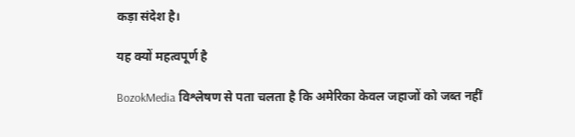कड़ा संदेश है।

यह क्यों महत्वपूर्ण है

BozokMedia विश्लेषण से पता चलता है कि अमेरिका केवल जहाजों को जब्त नहीं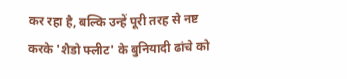कर रहा है, बल्कि उन्हें पूरी तरह से नष्ट करके 'शैडो फ्लीट' के बुनियादी ढांचे को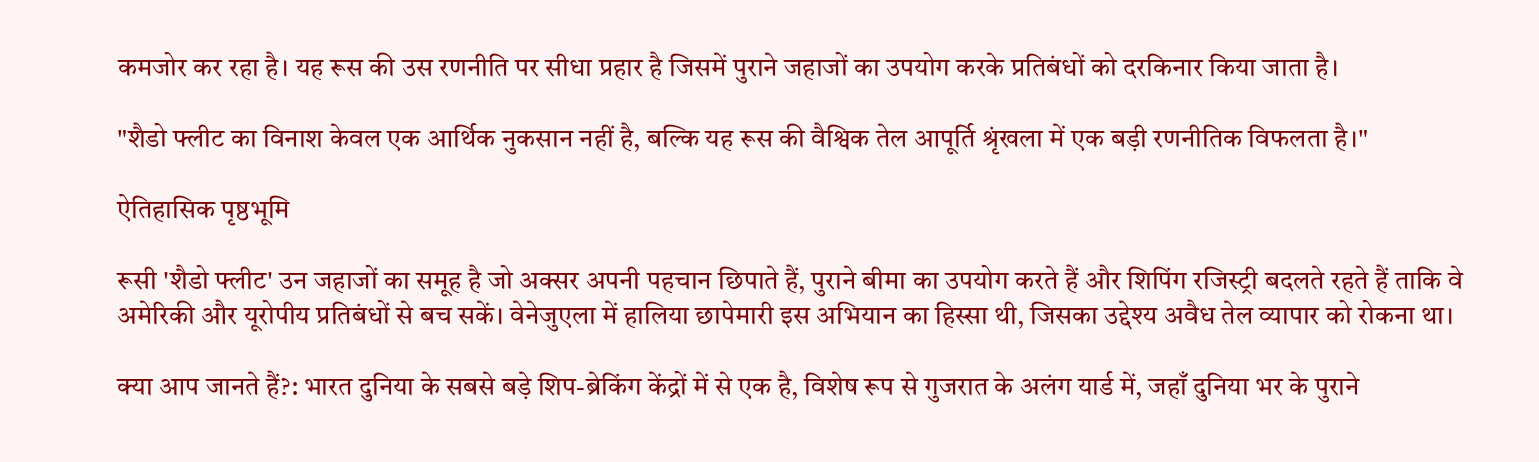कमजोर कर रहा है। यह रूस की उस रणनीति पर सीधा प्रहार है जिसमें पुराने जहाजों का उपयोग करके प्रतिबंधों को दरकिनार किया जाता है।

"शैडो फ्लीट का विनाश केवल एक आर्थिक नुकसान नहीं है, बल्कि यह रूस की वैश्विक तेल आपूर्ति श्रृंखला में एक बड़ी रणनीतिक विफलता है।"

ऐतिहासिक पृष्ठभूमि

रूसी 'शैडो फ्लीट' उन जहाजों का समूह है जो अक्सर अपनी पहचान छिपाते हैं, पुराने बीमा का उपयोग करते हैं और शिपिंग रजिस्ट्री बदलते रहते हैं ताकि वे अमेरिकी और यूरोपीय प्रतिबंधों से बच सकें। वेनेजुएला में हालिया छापेमारी इस अभियान का हिस्सा थी, जिसका उद्देश्य अवैध तेल व्यापार को रोकना था।

क्या आप जानते हैं?: भारत दुनिया के सबसे बड़े शिप-ब्रेकिंग केंद्रों में से एक है, विशेष रूप से गुजरात के अलंग यार्ड में, जहाँ दुनिया भर के पुराने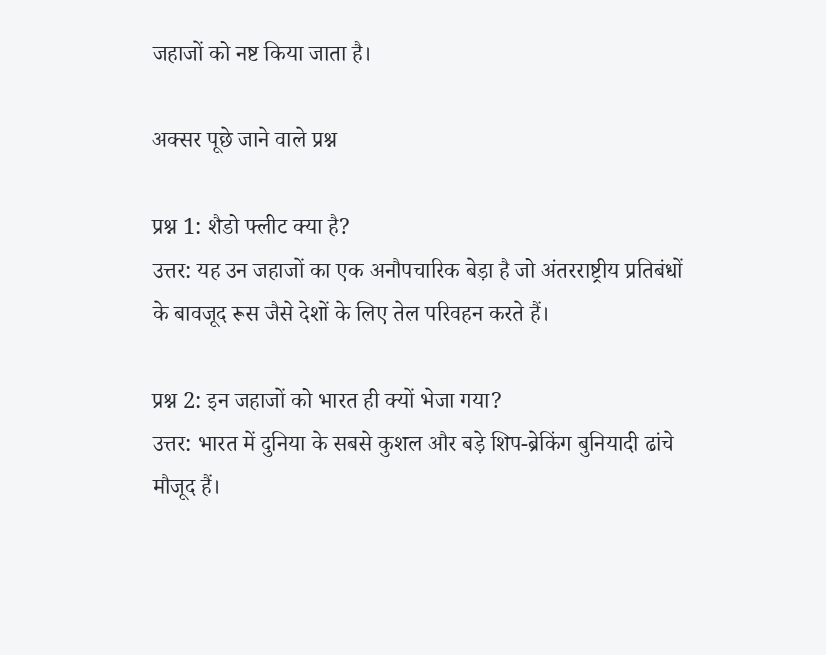जहाजों को नष्ट किया जाता है।

अक्सर पूछे जाने वाले प्रश्न

प्रश्न 1: शैडो फ्लीट क्या है?
उत्तर: यह उन जहाजों का एक अनौपचारिक बेड़ा है जो अंतरराष्ट्रीय प्रतिबंधों के बावजूद रूस जैसे देशों के लिए तेल परिवहन करते हैं।

प्रश्न 2: इन जहाजों को भारत ही क्यों भेजा गया?
उत्तर: भारत में दुनिया के सबसे कुशल और बड़े शिप-ब्रेकिंग बुनियादी ढांचे मौजूद हैं।